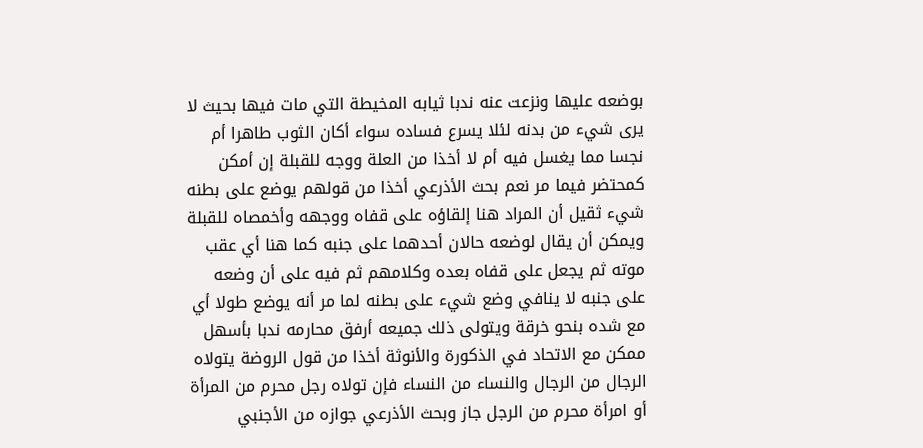بوضعه عليها ونزعت عنه ندبا ثيابه المخيطة التي مات فيها بحيث لا يرى شيء من بدنه لئلا يسرع فساده سواء أكان الثوب طاهرا أم نجسا مما يغسل فيه أم لا أخذا من العلة ووجه للقبلة إن أمكن كمحتضر فيما مر نعم بحث الأذرعي أخذا من قولهم يوضع على بطنه شيء ثقيل أن المراد هنا إلقاؤه على قفاه ووجهه وأخمصاه للقبلة ويمكن أن يقال لوضعه حالان أحدهما على جنبه كما هنا أي عقب موته ثم يجعل على قفاه بعده وكلامهم ثم فيه على أن وضعه على جنبه لا ينافي وضع شيء على بطنه لما مر أنه يوضع طولا أي مع شده بنحو خرقة ويتولى ذلك جميعه أرفق محارمه ندبا بأسهل ممكن مع الاتحاد في الذكورة والأنوثة أخذا من قول الروضة يتولاه الرجال من الرجال والنساء من النساء فإن تولاه رجل محرم من المرأة أو امرأة محرم من الرجل جاز وبحث الأذرعي جوازه من الأجنبي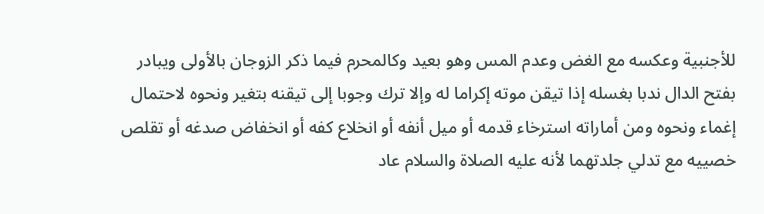للأجنبية وعكسه مع الغض وعدم المس وهو بعيد وكالمحرم فيما ذكر الزوجان بالأولى ويبادر بفتح الدال ندبا بغسله إذا تيقن موته إكراما له وإلا ترك وجوبا إلى تيقنه بتغير ونحوه لاحتمال إغماء ونحوه ومن أماراته استرخاء قدمه أو ميل أنفه أو انخلاع كفه أو انخفاض صدغه أو تقلص خصييه مع تدلي جلدتهما لأنه عليه الصلاة والسلام عاد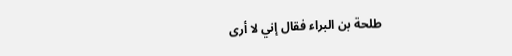طلحة بن البراء فقال إني لا أرى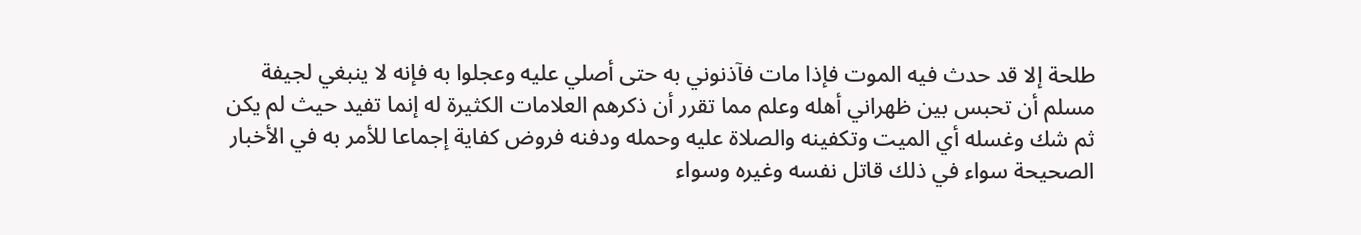طلحة إلا قد حدث فيه الموت فإذا مات فآذنوني به حتى أصلي عليه وعجلوا به فإنه لا ينبغي لجيفة مسلم أن تحبس بين ظهراني أهله وعلم مما تقرر أن ذكرهم العلامات الكثيرة له إنما تفيد حيث لم يكن ثم شك وغسله أي الميت وتكفينه والصلاة عليه وحمله ودفنه فروض كفاية إجماعا للأمر به في الأخبار الصحيحة سواء في ذلك قاتل نفسه وغيره وسواء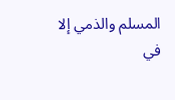المسلم والذمي إلا في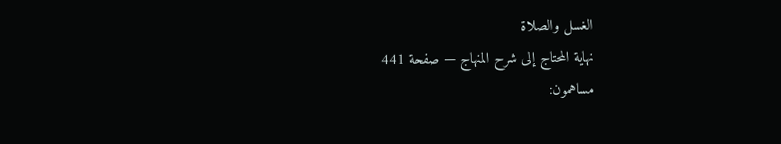الغسل والصلاة
نهاية المحتاج إلى شرح المنهاج — صفحة 441
مساهمون: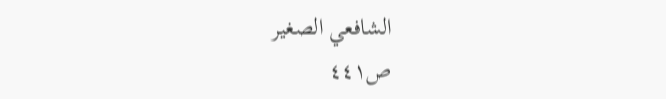الشافعي الصغير
ص٤٤١